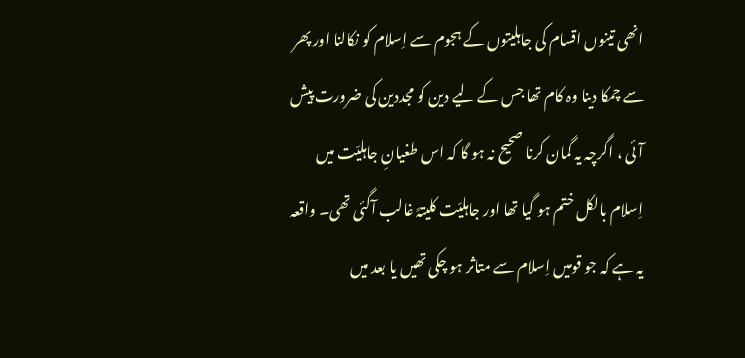انھی تینوں اقسام کی جاہلیتوں کے ہجوم سے اِسلام کو نکالنا اور پھر سے چمکا دینا وہ کام تھا جس کے لیے دین کو مجددین کی ضرورت پیش آئی ، اگرچہ یہ گمان کرنا صحیح نہ ہو گا کہ اس طغیانِ جاہلیّت میں اِسلام بالکل ختم ہو گیا تھا اور جاہلیّت کلیتہً غالب آگئی تھی۔ واقعہ یہ ہے کہ جو قومیں اِسلام سے متاثر ہو چکی تھیں یا بعد میں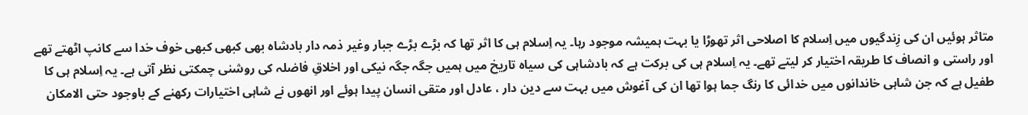متاثر ہوئیں ان کی زِندگیوں میں اِسلام کا اصلاحی اثر تھوڑا یا بہت ہمیشہ موجود رہا۔ یہ اِسلام ہی کا اثر تھا کہ بڑے بڑے جبار وغیر ذمہ دار بادشاہ بھی کبھی کبھی خوف خدا سے کانپ اٹھتے تھے اور راستی و انصاف کا طریقہ اختیار کر لیتے تھے۔ یہ اِسلام ہی کی برکت ہے کہ بادشاہی کی سیاہ تاریخ میں ہمیں جگہ جگہ نیکی اور اخلاقِ فاضلہ کی روشنی چمکتی نظر آتی ہے۔ یہ اِسلام ہی کا طفیل ہے کہ جن شاہی خاندانوں میں خدائی کا رنگ جما ہوا تھا ان کی آغوش میں بہت سے دین دار ، عادل اور متقی انسان پیدا ہوئے اور انھوں نے شاہی اختیارات رکھنے کے باوجود حتی الامکان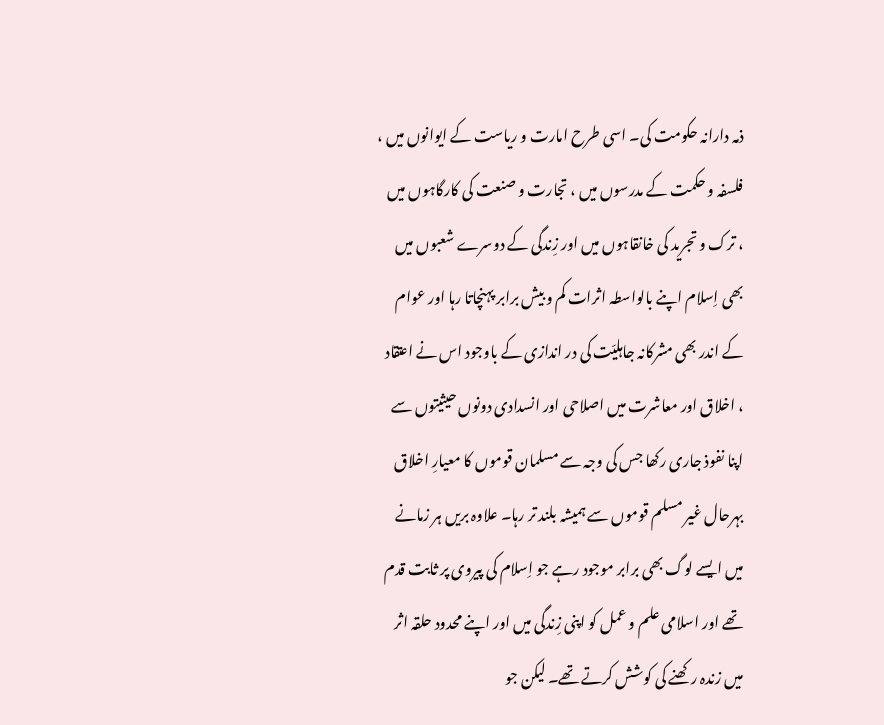ذمہ دارانہ حکومت کی۔ اسی طرح امارت و ریاست کے ایوانوں میں ، فلسفہ و حکمت کے مدرسوں میں ، تجارت و صنعت کی کارگاہوں میں ، ترک و تجرید کی خانقاہوں میں اور زِندگی کے دوسرے شعبوں میں بھی اِسلام اپنے بالواسطہ اثرات کم و بیش برابر پہنچاتا رہا اور عوام کے اندر بھی مشرکانہ جاہلیّت کی در اندازی کے باوجود اس نے اعتقاد ، اخلاق اور معاشرت میں اصلاحی اور انسدادی دونوں حیثیتوں سے اپنا نفوذ جاری رکھا جس کی وجہ سے مسلمان قوموں کا معیارِ اخلاق بہرحال غیر مسلم قوموں سے ہمیشہ بلند تر رہا۔ علاوہ بریں ہر زمانے میں ایسے لوگ بھی برابر موجود رہے جو اِسلام کی پیروی پر ثابت قدم تھے اور اسلامی علم و عمل کو اپنی زِندگی میں اور اپنے محدود حلقہ اثر میں زندہ رکھنے کی کوشش کرتے تھے۔ لیکن جو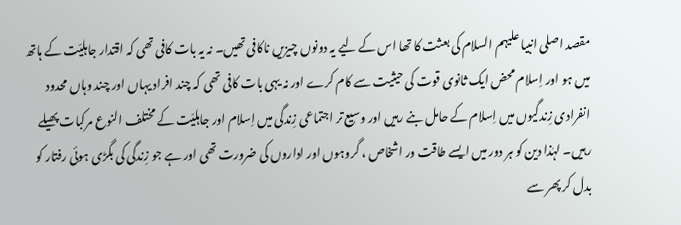مقصد اصلی انبیا علیہم السلام کی بعثت کا تھا اس کے لیے یہ دونوں چیزیں ناکافی تھیں۔ نہ یہ بات کافی تھی کہ اقتدار جاہلیّت کے ہاتھ میں ہو اور اِسلام محض ایک ثانوی قوت کی حیثیت سے کام کرے اور نہ یہی بات کافی تھی کہ چند افراد یہاں اور چند وہاں محدود انفرادی زِندگیوں میں اِسلام کے حامل بنے رہیں اور وسیع تر اجتماعی زِندگی میں اِسلام اور جاہلیّت کے مختلف النوع مرکبات پھیلے رہیں۔ لہٰذا دین کو ہر دور میں ایسے طاقت ور اشخاص ، گروہوں اور اداروں کی ضرورت تھی اور ہے جو زِندگی کی بگڑی ہوئی رفتار کو بدل کر پھر سے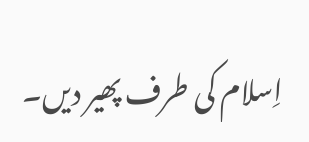اِسلام کی طرف پھیر دیں۔